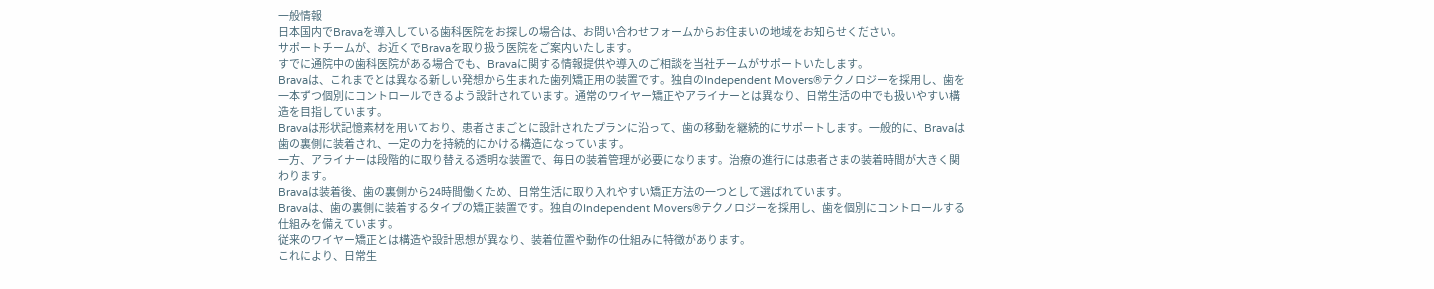一般情報
日本国内でBravaを導入している歯科医院をお探しの場合は、お問い合わせフォームからお住まいの地域をお知らせください。
サポートチームが、お近くでBravaを取り扱う医院をご案内いたします。
すでに通院中の歯科医院がある場合でも、Bravaに関する情報提供や導入のご相談を当社チームがサポートいたします。
Bravaは、これまでとは異なる新しい発想から生まれた歯列矯正用の装置です。独自のIndependent Movers®テクノロジーを採用し、歯を一本ずつ個別にコントロールできるよう設計されています。通常のワイヤー矯正やアライナーとは異なり、日常生活の中でも扱いやすい構造を目指しています。
Bravaは形状記憶素材を用いており、患者さまごとに設計されたプランに沿って、歯の移動を継続的にサポートします。一般的に、Bravaは歯の裏側に装着され、一定の力を持続的にかける構造になっています。
一方、アライナーは段階的に取り替える透明な装置で、毎日の装着管理が必要になります。治療の進行には患者さまの装着時間が大きく関わります。
Bravaは装着後、歯の裏側から24時間働くため、日常生活に取り入れやすい矯正方法の一つとして選ばれています。
Bravaは、歯の裏側に装着するタイプの矯正装置です。独自のIndependent Movers®テクノロジーを採用し、歯を個別にコントロールする仕組みを備えています。
従来のワイヤー矯正とは構造や設計思想が異なり、装着位置や動作の仕組みに特徴があります。
これにより、日常生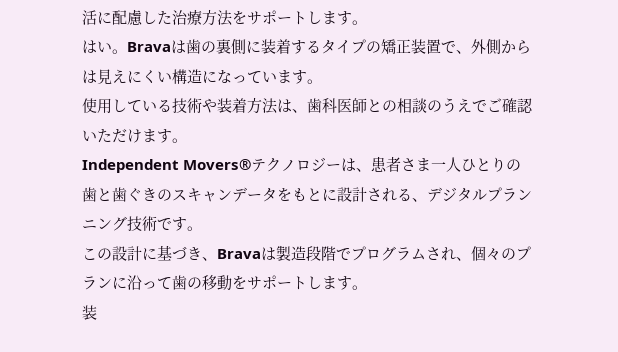活に配慮した治療方法をサポートします。
はい。Bravaは歯の裏側に装着するタイプの矯正装置で、外側からは見えにくい構造になっています。
使用している技術や装着方法は、歯科医師との相談のうえでご確認いただけます。
Independent Movers®テクノロジーは、患者さま一人ひとりの歯と歯ぐきのスキャンデータをもとに設計される、デジタルプランニング技術です。
この設計に基づき、Bravaは製造段階でプログラムされ、個々のプランに沿って歯の移動をサポートします。
装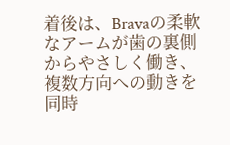着後は、Bravaの柔軟なアームが歯の裏側からやさしく働き、複数方向への動きを同時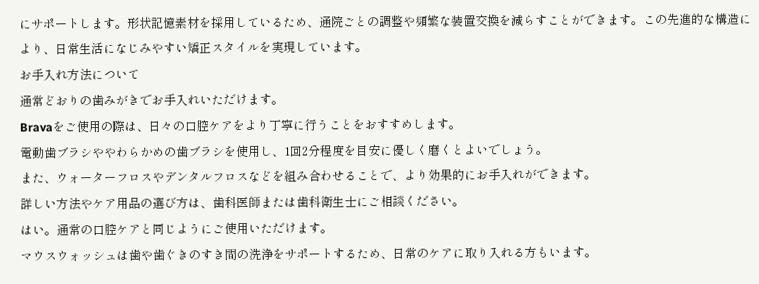にサポートします。形状記憶素材を採用しているため、通院ごとの調整や頻繁な装置交換を減らすことができます。この先進的な構造により、日常生活になじみやすい矯正スタイルを実現しています。
お手入れ方法について
通常どおりの歯みがきでお手入れいただけます。
Bravaをご使用の際は、日々の口腔ケアをより丁寧に行うことをおすすめします。
電動歯ブラシややわらかめの歯ブラシを使用し、1回2分程度を目安に優しく磨くとよいでしょう。
また、ウォーターフロスやデンタルフロスなどを組み合わせることで、より効果的にお手入れができます。
詳しい方法やケア用品の選び方は、歯科医師または歯科衛生士にご相談ください。
はい。通常の口腔ケアと同じようにご使用いただけます。
マウスウォッシュは歯や歯ぐきのすき間の洗浄をサポートするため、日常のケアに取り入れる方もいます。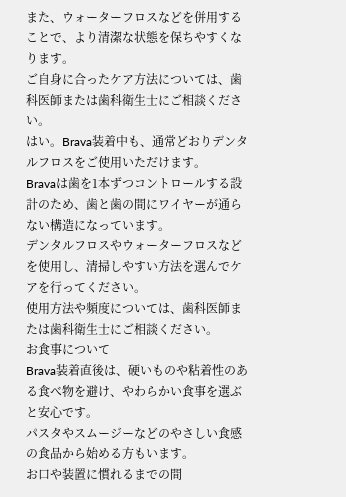また、ウォーターフロスなどを併用することで、より清潔な状態を保ちやすくなります。
ご自身に合ったケア方法については、歯科医師または歯科衛生士にご相談ください。
はい。Brava装着中も、通常どおりデンタルフロスをご使用いただけます。
Bravaは歯を1本ずつコントロールする設計のため、歯と歯の間にワイヤーが通らない構造になっています。
デンタルフロスやウォーターフロスなどを使用し、清掃しやすい方法を選んでケアを行ってください。
使用方法や頻度については、歯科医師または歯科衛生士にご相談ください。
お食事について
Brava装着直後は、硬いものや粘着性のある食べ物を避け、やわらかい食事を選ぶと安心です。
パスタやスムージーなどのやさしい食感の食品から始める方もいます。
お口や装置に慣れるまでの間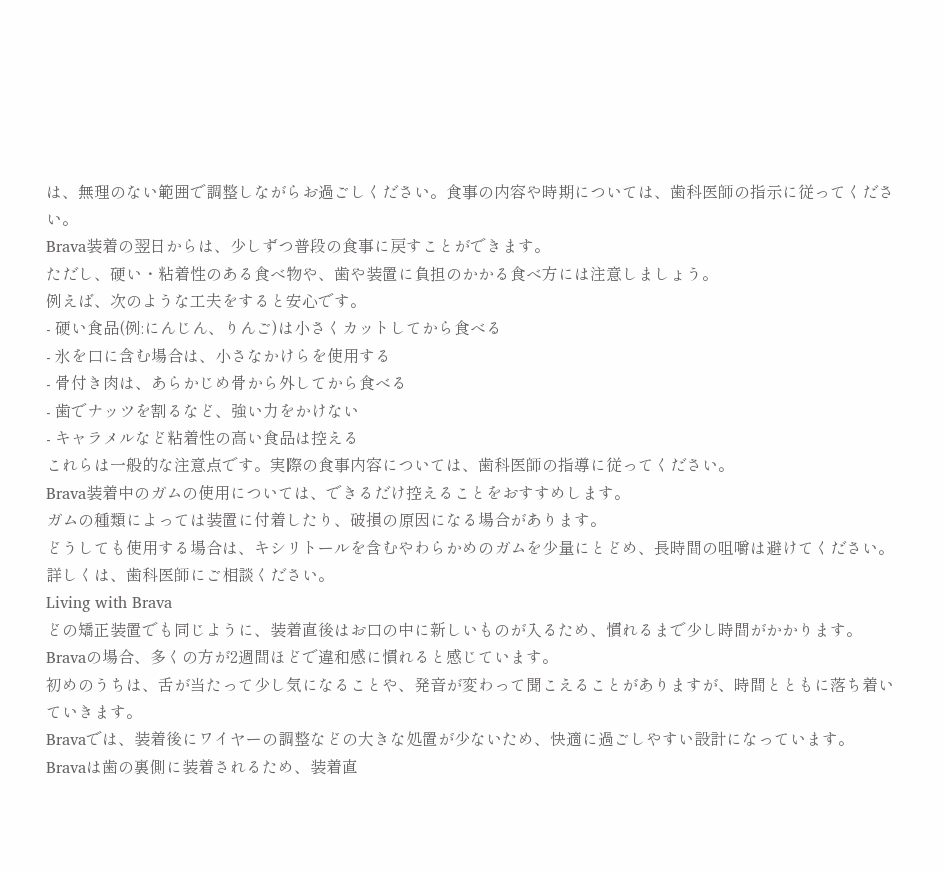は、無理のない範囲で調整しながらお過ごしください。食事の内容や時期については、歯科医師の指示に従ってください。
Brava装着の翌日からは、少しずつ普段の食事に戻すことができます。
ただし、硬い・粘着性のある食べ物や、歯や装置に負担のかかる食べ方には注意しましょう。
例えば、次のような工夫をすると安心です。
- 硬い食品(例:にんじん、りんご)は小さくカットしてから食べる
- 氷を口に含む場合は、小さなかけらを使用する
- 骨付き肉は、あらかじめ骨から外してから食べる
- 歯でナッツを割るなど、強い力をかけない
- キャラメルなど粘着性の高い食品は控える
これらは一般的な注意点です。実際の食事内容については、歯科医師の指導に従ってください。
Brava装着中のガムの使用については、できるだけ控えることをおすすめします。
ガムの種類によっては装置に付着したり、破損の原因になる場合があります。
どうしても使用する場合は、キシリトールを含むやわらかめのガムを少量にとどめ、長時間の咀嚼は避けてください。
詳しくは、歯科医師にご相談ください。
Living with Brava
どの矯正装置でも同じように、装着直後はお口の中に新しいものが入るため、慣れるまで少し時間がかかります。
Bravaの場合、多くの方が2週間ほどで違和感に慣れると感じています。
初めのうちは、舌が当たって少し気になることや、発音が変わって聞こえることがありますが、時間とともに落ち着いていきます。
Bravaでは、装着後にワイヤーの調整などの大きな処置が少ないため、快適に過ごしやすい設計になっています。
Bravaは歯の裏側に装着されるため、装着直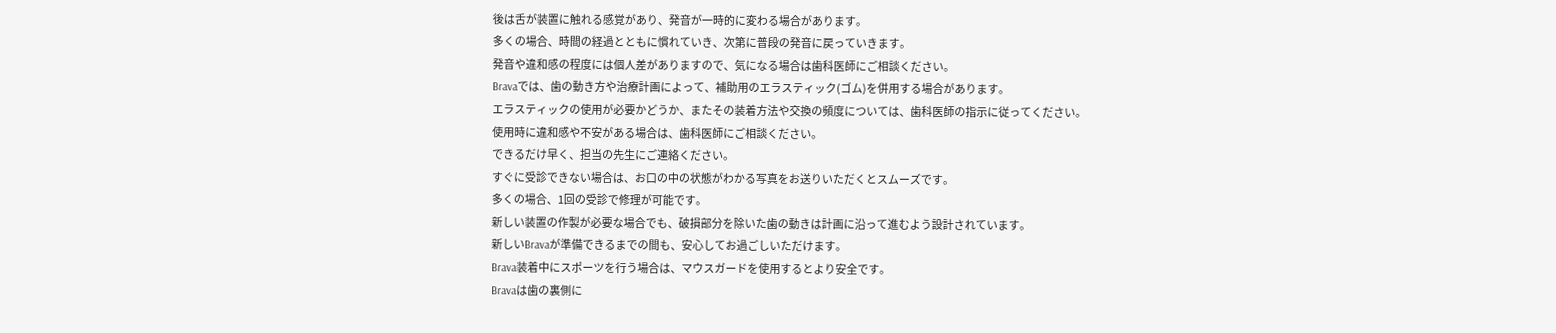後は舌が装置に触れる感覚があり、発音が一時的に変わる場合があります。
多くの場合、時間の経過とともに慣れていき、次第に普段の発音に戻っていきます。
発音や違和感の程度には個人差がありますので、気になる場合は歯科医師にご相談ください。
Bravaでは、歯の動き方や治療計画によって、補助用のエラスティック(ゴム)を併用する場合があります。
エラスティックの使用が必要かどうか、またその装着方法や交換の頻度については、歯科医師の指示に従ってください。
使用時に違和感や不安がある場合は、歯科医師にご相談ください。
できるだけ早く、担当の先生にご連絡ください。
すぐに受診できない場合は、お口の中の状態がわかる写真をお送りいただくとスムーズです。
多くの場合、1回の受診で修理が可能です。
新しい装置の作製が必要な場合でも、破損部分を除いた歯の動きは計画に沿って進むよう設計されています。
新しいBravaが準備できるまでの間も、安心してお過ごしいただけます。
Brava装着中にスポーツを行う場合は、マウスガードを使用するとより安全です。
Bravaは歯の裏側に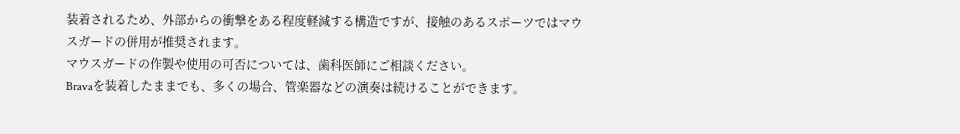装着されるため、外部からの衝撃をある程度軽減する構造ですが、接触のあるスポーツではマウスガードの併用が推奨されます。
マウスガードの作製や使用の可否については、歯科医師にご相談ください。
Bravaを装着したままでも、多くの場合、管楽器などの演奏は続けることができます。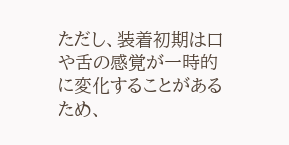ただし、装着初期は口や舌の感覚が一時的に変化することがあるため、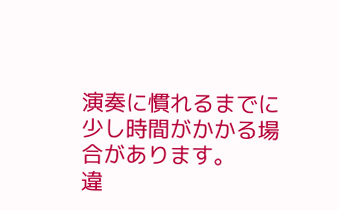演奏に慣れるまでに少し時間がかかる場合があります。
違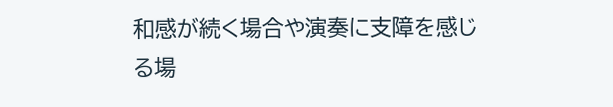和感が続く場合や演奏に支障を感じる場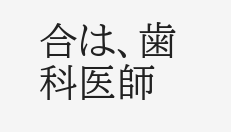合は、歯科医師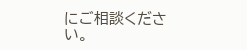にご相談ください。